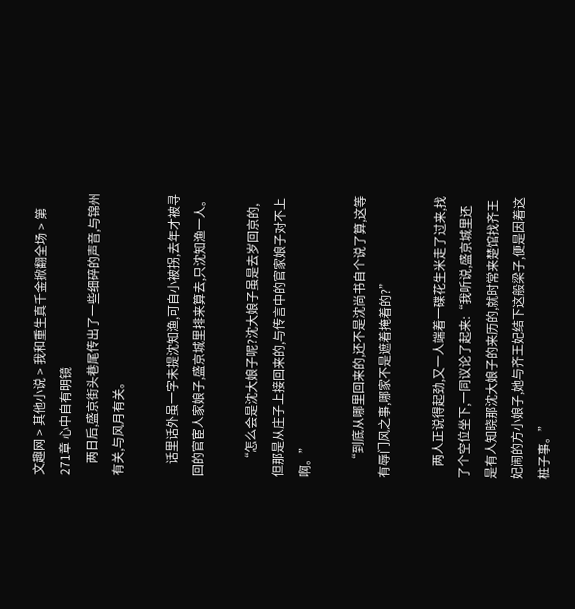文趣网 > 其他小说 > 我和重生真千金掀翻全场 > 第271章 心中自有明镜
    两日后,盛京街头巷尾传出了一些细碎的声音,与锦州有关,与风月有关。

    话里话外虽一字未提沈知渔,可自小被拐,去年才被寻回的官宦人家娘子,盛京城里排来算去,只沈知渔一人。

    “怎么会是沈大娘子呢?沈大娘子虽是去岁回京的,但那是从庄子上接回来的,与传言中的官家娘子对不上啊。”

    “到底从哪里回来的,还不是沈尚书自个说了算,这等有辱门风之事,哪家不是遮着掩着的?”

    两人正说得起劲,又一人端着一碟花生米走了过来,找了个空位坐下,一同议论了起来:“我听说,盛京城里还是有人知晓那沈大娘子的来历的,就时常来楚馆找齐王妃闹的方小娘子,她与齐王妃结下这般梁子,便是因着这桩子事。”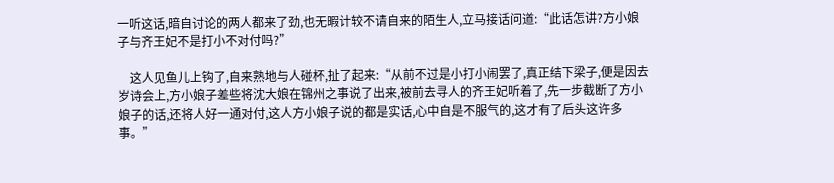一听这话,暗自讨论的两人都来了劲,也无暇计较不请自来的陌生人,立马接话问道:“此话怎讲?方小娘子与齐王妃不是打小不对付吗?”

    这人见鱼儿上钩了,自来熟地与人碰杯,扯了起来:“从前不过是小打小闹罢了,真正结下梁子,便是因去岁诗会上,方小娘子差些将沈大娘在锦州之事说了出来,被前去寻人的齐王妃听着了,先一步截断了方小娘子的话,还将人好一通对付,这人方小娘子说的都是实话,心中自是不服气的,这才有了后头这许多事。”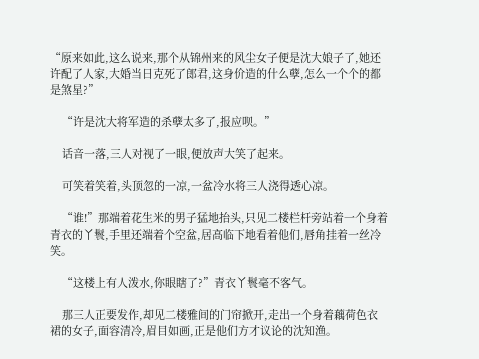“原来如此,这么说来,那个从锦州来的风尘女子便是沈大娘子了,她还许配了人家,大婚当日克死了郎君,这身价造的什么孽,怎么一个个的都是煞星?”

    “许是沈大将军造的杀孽太多了,报应呗。”

    话音一落,三人对视了一眼,便放声大笑了起来。

    可笑着笑着,头顶忽的一凉,一盆冷水将三人浇得透心凉。

    “谁!”那端着花生米的男子猛地抬头,只见二楼栏杆旁站着一个身着青衣的丫鬟,手里还端着个空盆,居高临下地看着他们,唇角挂着一丝冷笑。

    “这楼上有人泼水,你眼瞎了?”青衣丫鬟毫不客气。

    那三人正要发作,却见二楼雅间的门帘掀开,走出一个身着藕荷色衣裙的女子,面容清冷,眉目如画,正是他们方才议论的沈知渔。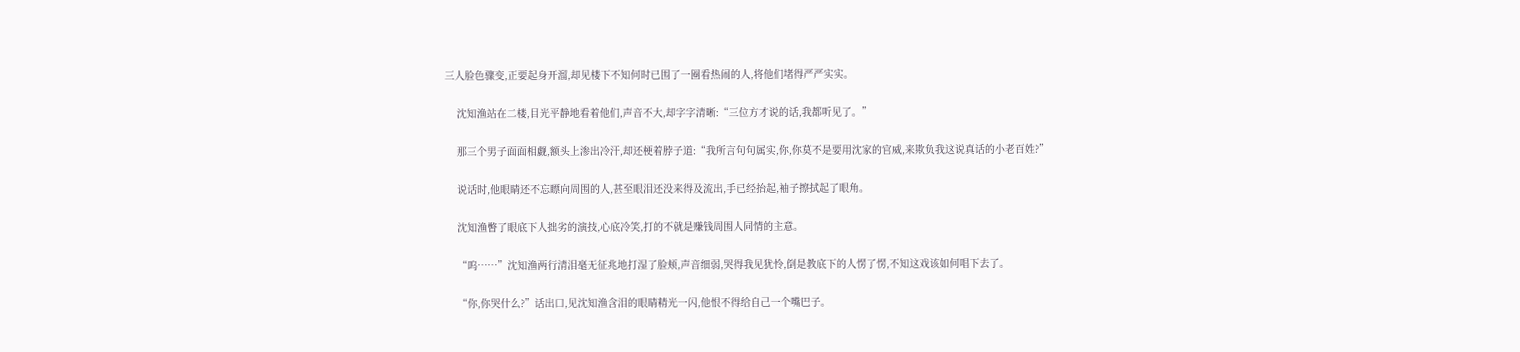三人脸色骤变,正要起身开溜,却见楼下不知何时已围了一圈看热闹的人,将他们堵得严严实实。

    沈知渔站在二楼,目光平静地看着他们,声音不大,却字字清晰:“三位方才说的话,我都听见了。”

    那三个男子面面相觑,额头上渗出冷汗,却还梗着脖子道:“我所言句句属实,你,你莫不是要用沈家的官威,来欺负我这说真话的小老百姓?”

    说话时,他眼睛还不忘瞟向周围的人,甚至眼泪还没来得及流出,手已经抬起,袖子擦拭起了眼角。

    沈知渔瞥了眼底下人拙劣的演技,心底冷笑,打的不就是赚钱周围人同情的主意。

    “呜……”沈知渔两行清泪毫无征兆地打湿了脸颊,声音细弱,哭得我见犹怜,倒是教底下的人愣了愣,不知这戏该如何唱下去了。

    “你,你哭什么?”话出口,见沈知渔含泪的眼睛精光一闪,他恨不得给自己一个嘴巴子。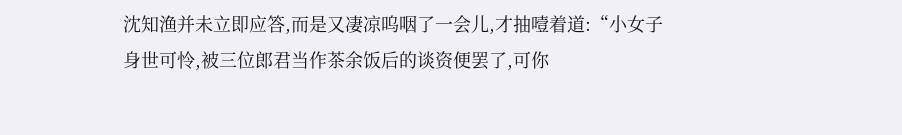沈知渔并未立即应答,而是又凄凉呜咽了一会儿,才抽噎着道:“小女子身世可怜,被三位郎君当作茶余饭后的谈资便罢了,可你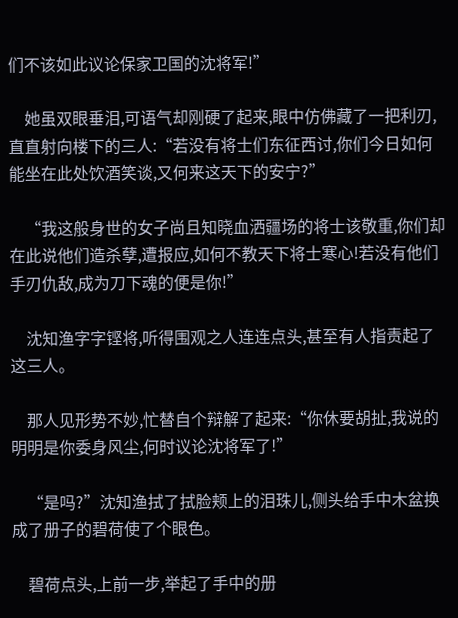们不该如此议论保家卫国的沈将军!”

    她虽双眼垂泪,可语气却刚硬了起来,眼中仿佛藏了一把利刃,直直射向楼下的三人:“若没有将士们东征西讨,你们今日如何能坐在此处饮酒笑谈,又何来这天下的安宁?”

    “我这般身世的女子尚且知晓血洒疆场的将士该敬重,你们却在此说他们造杀孽,遭报应,如何不教天下将士寒心!若没有他们手刃仇敌,成为刀下魂的便是你!”

    沈知渔字字铿将,听得围观之人连连点头,甚至有人指责起了这三人。

    那人见形势不妙,忙替自个辩解了起来:“你休要胡扯,我说的明明是你委身风尘,何时议论沈将军了!”

    “是吗?”沈知渔拭了拭脸颊上的泪珠儿,侧头给手中木盆换成了册子的碧荷使了个眼色。

    碧荷点头,上前一步,举起了手中的册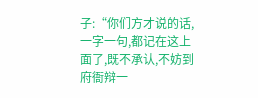子:“你们方才说的话,一字一句,都记在这上面了,既不承认,不妨到府衙辩一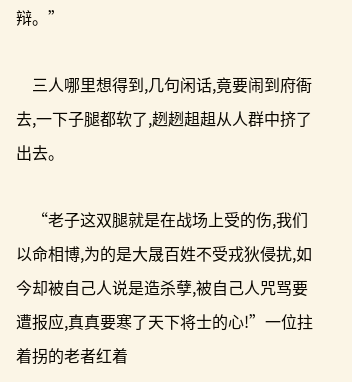辩。”

    三人哪里想得到,几句闲话,竟要闹到府衙去,一下子腿都软了,趔趔趄趄从人群中挤了出去。

    “老子这双腿就是在战场上受的伤,我们以命相博,为的是大晟百姓不受戎狄侵扰,如今却被自己人说是造杀孽,被自己人咒骂要遭报应,真真要寒了天下将士的心!”一位拄着拐的老者红着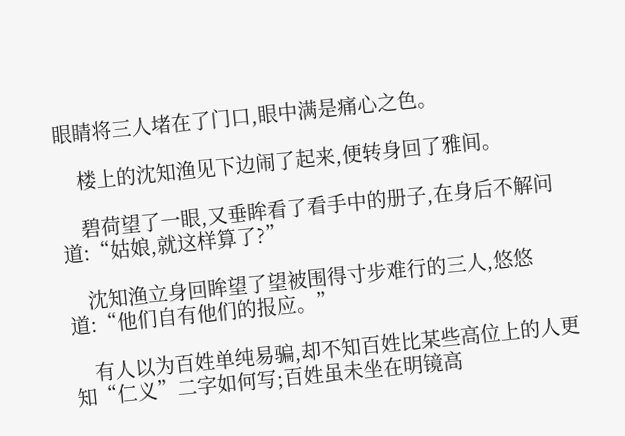眼睛将三人堵在了门口,眼中满是痛心之色。

    楼上的沈知渔见下边闹了起来,便转身回了雅间。

    碧荷望了一眼,又垂眸看了看手中的册子,在身后不解问道:“姑娘,就这样算了?”

    沈知渔立身回眸望了望被围得寸步难行的三人,悠悠道:“他们自有他们的报应。”

    有人以为百姓单纯易骗,却不知百姓比某些高位上的人更知“仁义”二字如何写;百姓虽未坐在明镜高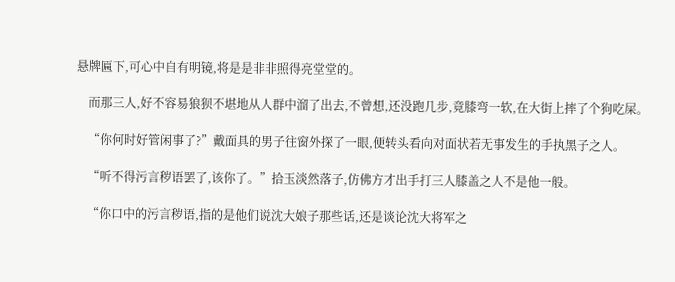悬牌匾下,可心中自有明镜,将是是非非照得亮堂堂的。

    而那三人,好不容易狼狈不堪地从人群中溜了出去,不曾想,还没跑几步,竟膝弯一软,在大街上摔了个狗吃屎。

    “你何时好管闲事了?”戴面具的男子往窗外探了一眼,便转头看向对面状若无事发生的手执黑子之人。

    “听不得污言秽语罢了,该你了。”拾玉淡然落子,仿佛方才出手打三人膝盖之人不是他一般。

    “你口中的污言秽语,指的是他们说沈大娘子那些话,还是谈论沈大将军之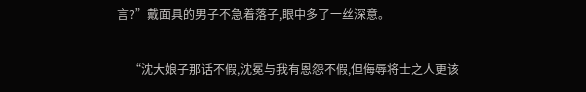言?”戴面具的男子不急着落子,眼中多了一丝深意。

    “沈大娘子那话不假,沈冕与我有恩怨不假,但侮辱将士之人更该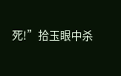死!”拾玉眼中杀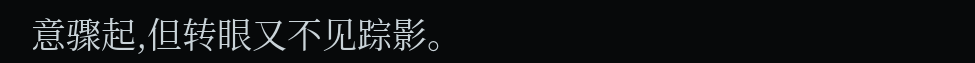意骤起,但转眼又不见踪影。